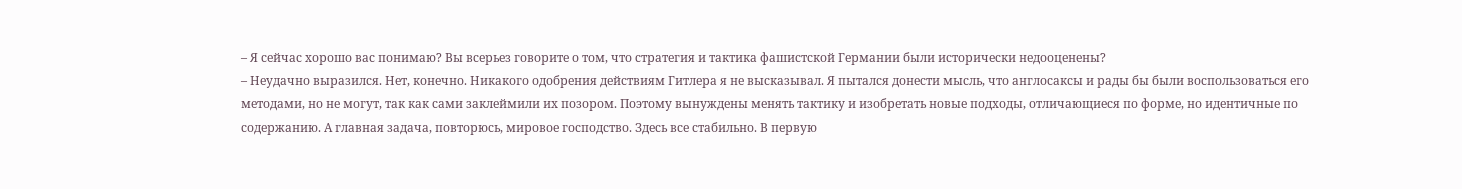– Я сейчас хорошо вас понимаю? Вы всерьез говорите о том, что стратегия и тактика фашистской Германии были исторически недооценены?
– Неудачно выразился. Нет, конечно. Никакого одобрения действиям Гитлера я не высказывал. Я пытался донести мысль, что англосаксы и рады бы были воспользоваться его методами, но не могут, так как сами заклеймили их позором. Поэтому вынуждены менять тактику и изобретать новые подходы, отличающиеся по форме, но идентичные по содержанию. А главная задача, повторюсь, мировое господство. Здесь все стабильно. В первую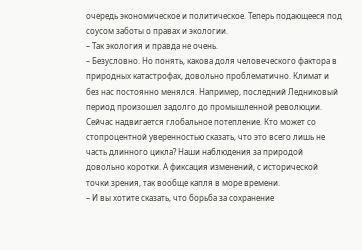очередь экономическое и политическое. Теперь подающееся под соусом заботы о правах и экологии.
– Так экология и правда не очень.
– Безусловно. Но понять, какова доля человеческого фактора в природных катастрофах, довольно проблематично. Климат и без нас постоянно менялся. Например, последний Ледниковый период произошел задолго до промышленной революции. Сейчас надвигается глобальное потепление. Кто может со стопроцентной уверенностью сказать, что это всего лишь не часть длинного цикла? Наши наблюдения за природой довольно коротки. А фиксация изменений, с исторической точки зрения, так вообще капля в море времени.
– И вы хотите сказать, что борьба за сохранение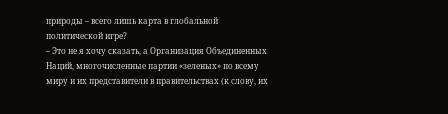природы – всего лишь карта в глобальной политической игре?
– Это не я хочу сказать, а Организация Объединенных Наций, многочисленные партии «зеленых» по всему миру и их представители в правительствах (к слову, их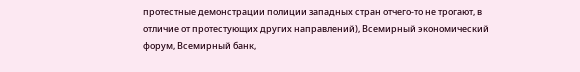протестные демонстрации полиции западных стран отчего-то не трогают, в отличие от протестующих других направлений), Всемирный экономический форум, Всемирный банк,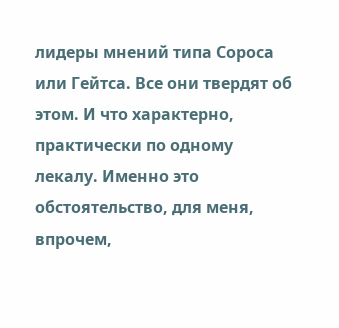лидеры мнений типа Сороса или Гейтса. Все они твердят об этом. И что характерно, практически по одному лекалу. Именно это обстоятельство, для меня, впрочем,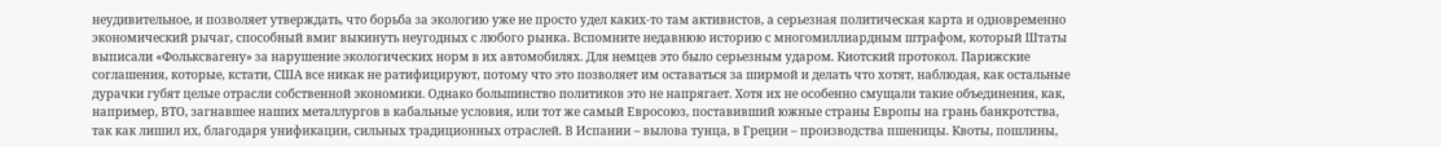неудивительное, и позволяет утверждать, что борьба за экологию уже не просто удел каких-то там активистов, а серьезная политическая карта и одновременно экономический рычаг, способный вмиг выкинуть неугодных с любого рынка. Вспомните недавнюю историю с многомиллиардным штрафом, который Штаты выписали «Фольксвагену» за нарушение экологических норм в их автомобилях. Для немцев это было серьезным ударом. Киотский протокол. Парижские соглашения, которые, кстати, США все никак не ратифицируют, потому что это позволяет им оставаться за ширмой и делать что хотят, наблюдая, как остальные дурачки губят целые отрасли собственной экономики. Однако большинство политиков это не напрягает. Хотя их не особенно смущали такие объединения, как, например, ВТО, загнавшее наших металлургов в кабальные условия, или тот же самый Евросоюз, поставивший южные страны Европы на грань банкротства, так как лишил их, благодаря унификации, сильных традиционных отраслей. В Испании – вылова тунца, в Греции – производства пшеницы. Квоты, пошлины,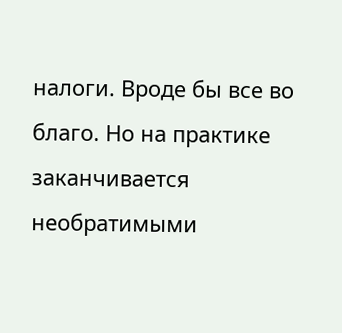налоги. Вроде бы все во благо. Но на практике заканчивается необратимыми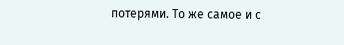потерями. То же самое и с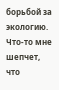борьбой за экологию. Что-то мне шепчет, что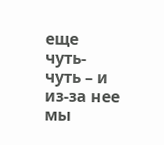еще чуть-чуть – и из-за нее мы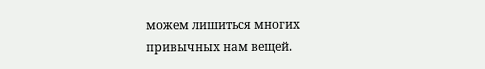можем лишиться многих привычных нам вещей.